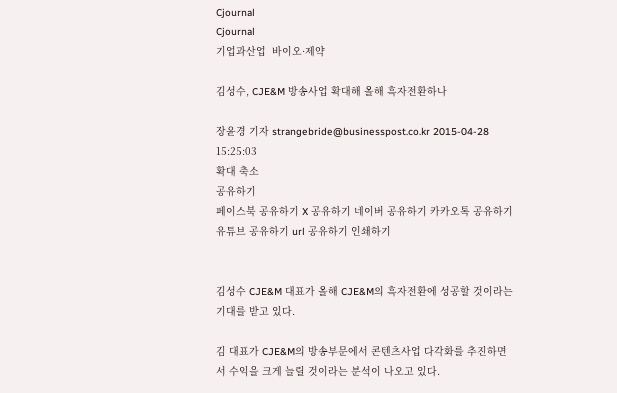Cjournal
Cjournal
기업과산업  바이오·제약

김성수, CJE&M 방송사업 확대해 올해 흑자전환하나

장윤경 기자 strangebride@businesspost.co.kr 2015-04-28 15:25:03
확대 축소
공유하기
페이스북 공유하기 X 공유하기 네이버 공유하기 카카오톡 공유하기 유튜브 공유하기 url 공유하기 인쇄하기


김성수 CJE&M 대표가 올해 CJE&M의 흑자전환에 성공할 것이라는 기대를 받고 있다.

김 대표가 CJE&M의 방송부문에서 콘텐츠사업 다각화를 추진하면서 수익을 크게 늘릴 것이라는 분석이 나오고 있다.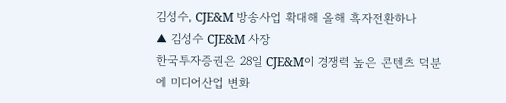김성수, CJE&M 방송사업 확대해 올해 흑자전환하나
▲ 김성수 CJE&M 사장
한국투자증권은 28일 CJE&M이 경쟁력 높은 콘텐츠 덕분에 미디어산업 변화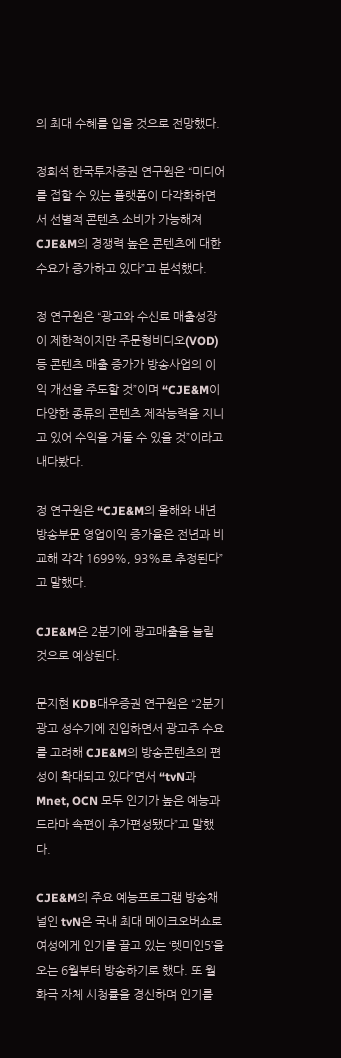의 최대 수혜를 입을 것으로 전망했다.

정희석 한국투자증권 연구원은 “미디어를 접할 수 있는 플랫폼이 다각화하면서 선별적 콘텐츠 소비가 가능해져 CJE&M의 경쟁력 높은 콘텐츠에 대한 수요가 증가하고 있다”고 분석했다.

정 연구원은 “광고와 수신료 매출성장이 제한적이지만 주문형비디오(VOD) 등 콘텐츠 매출 증가가 방송사업의 이익 개선을 주도할 것”이며 “CJE&M이 다양한 종류의 콘텐츠 제작능력을 지니고 있어 수익을 거둘 수 있을 것”이라고 내다봤다.

정 연구원은 “CJE&M의 올해와 내년 방송부문 영업이익 증가율은 전년과 비교해 각각 1699%, 93%로 추정된다”고 말했다.

CJE&M은 2분기에 광고매출을 늘릴 것으로 예상된다.

문지현 KDB대우증권 연구원은 “2분기 광고 성수기에 진입하면서 광고주 수요를 고려해 CJE&M의 방송콘텐츠의 편성이 확대되고 있다”면서 “tvN과 Mnet, OCN 모두 인기가 높은 예능과 드라마 속편이 추가편성됐다”고 말했다.

CJE&M의 주요 예능프로그램 방송채널인 tvN은 국내 최대 메이크오버쇼로 여성에게 인기를 끌고 있는 ‘렛미인5’을 오는 6월부터 방송하기로 했다. 또 월화극 자체 시청률을 경신하며 인기를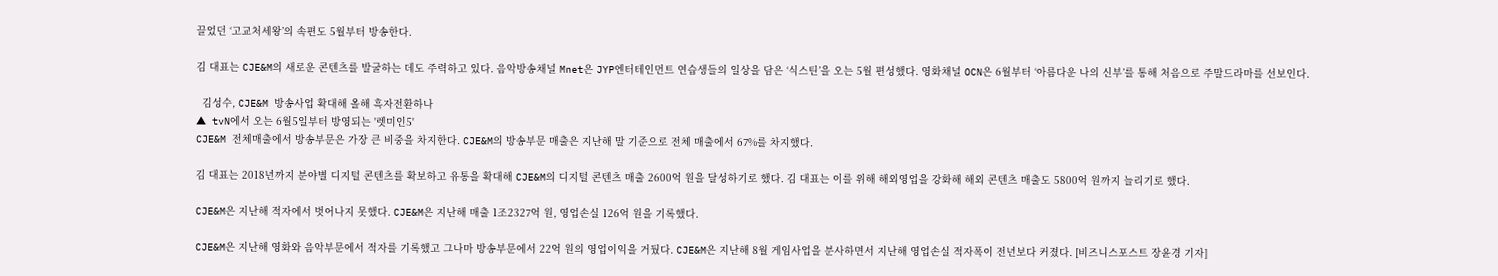끌었던 ‘고교처세왕’의 속편도 5월부터 방송한다.

김 대표는 CJE&M의 새로운 콘텐츠를 발굴하는 데도 주력하고 있다. 음악방송채널 Mnet은 JYP엔터테인먼트 연습생들의 일상을 담은 ‘식스틴’을 오는 5월 편성했다. 영화채널 OCN은 6월부터 ‘아름다운 나의 신부’를 통해 처음으로 주말드라마를 선보인다.

  김성수, CJE&M 방송사업 확대해 올해 흑자전환하나
▲ tvN에서 오는 6월5일부터 방영되는 '렛미인5'
CJE&M 전체매출에서 방송부문은 가장 큰 비중을 차지한다. CJE&M의 방송부문 매출은 지난해 말 기준으로 전체 매출에서 67%를 차지했다.

김 대표는 2018년까지 분야별 디지털 콘텐츠를 확보하고 유통을 확대해 CJE&M의 디지털 콘텐츠 매출 2600억 원을 달성하기로 했다. 김 대표는 이를 위해 해외영업을 강화해 해외 콘텐츠 매출도 5800억 원까지 늘리기로 했다.

CJE&M은 지난해 적자에서 벗어나지 못했다. CJE&M은 지난해 매출 1조2327억 원, 영업손실 126억 원을 기록했다.

CJE&M은 지난해 영화와 음악부문에서 적자를 기록했고 그나마 방송부문에서 22억 원의 영업이익을 거뒀다. CJE&M은 지난해 8월 게임사업을 분사하면서 지난해 영업손실 적자폭이 전년보다 커졌다. [비즈니스포스트 장윤경 기자]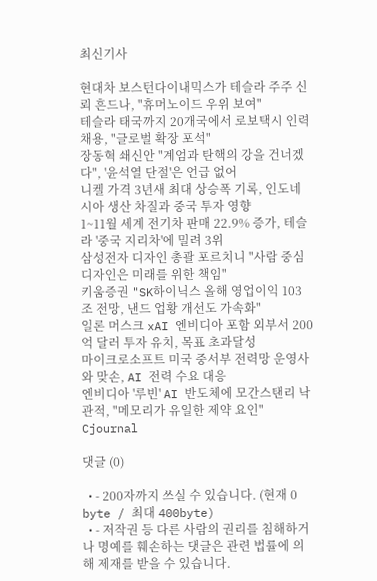최신기사

현대차 보스턴다이내믹스가 테슬라 주주 신뢰 흔드나, "휴머노이드 우위 보여"
테슬라 태국까지 20개국에서 로보택시 인력 채용, "글로벌 확장 포석"
장동혁 쇄신안 "계엄과 탄핵의 강을 건너겠다", '윤석열 단절'은 언급 없어
니켈 가격 3년새 최대 상승폭 기록, 인도네시아 생산 차질과 중국 투자 영향
1~11월 세계 전기차 판매 22.9% 증가, 테슬라 '중국 지리차'에 밀려 3위
삼성전자 디자인 총괄 포르치니 "사람 중심 디자인은 미래를 위한 책임"
키움증권 "SK하이닉스 올해 영업이익 103조 전망, 낸드 업황 개선도 가속화"
일론 머스크 xAI 엔비디아 포함 외부서 200억 달러 투자 유치, 목표 초과달성
마이크로소프트 미국 중서부 전력망 운영사와 맞손, AI 전력 수요 대응
엔비디아 '루빈' AI 반도체에 모간스탠리 낙관적, "메모리가 유일한 제약 요인"
Cjournal

댓글 (0)

  • - 200자까지 쓰실 수 있습니다. (현재 0 byte / 최대 400byte)
  • - 저작권 등 다른 사람의 권리를 침해하거나 명예를 훼손하는 댓글은 관련 법률에 의해 제재를 받을 수 있습니다.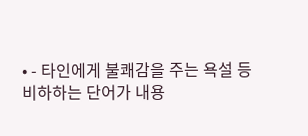• - 타인에게 불쾌감을 주는 욕설 등 비하하는 단어가 내용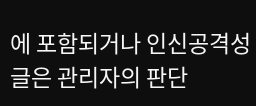에 포함되거나 인신공격성 글은 관리자의 판단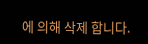에 의해 삭제 합니다.